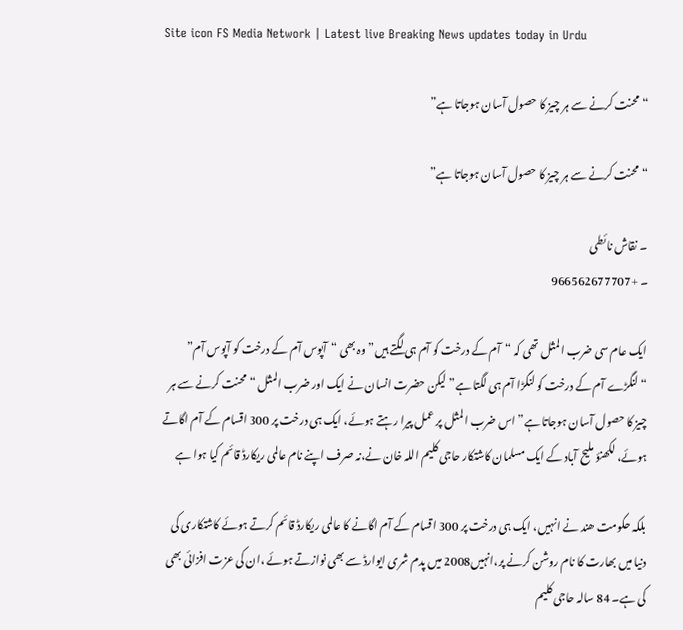Site icon FS Media Network | Latest live Breaking News updates today in Urdu

“محنت کرنے سے ہر چیز کا حصول آسان ہوجاتا ہے”

“محنت کرنے سے ہر چیز کا حصول آسان ہوجاتا ہے”

۔ نقاش نائطی
۔ +966562677707

ایک عام سی ضرب المثل تھی کہ “آم کے درخت کو آم ہی لگتے ہیں” وہ بھی “آپوس آم کے درخت کو آپوس آم” “لنگڑے آم کے درخت کو لنگڑا آم ہی لگتا ہے” لیکن حضرت انسان نے ایک اور ضرب المثل “محنت کرنے سے ہر چیز کا حصول آسان ہوجاتا ہے” اس ضرب المثل پر عمل پیرا رہتے ہوئے، ایک ہی درخت پر 300 اقسام کے آم اگاتے ہوئے، لکھنؤ ملیح آباد کے ایک مسلمان کاشتکار حاجی کلیم اللہ خان نے،نہ صرف اپنے نام عالمی ریکارڈ قائم کیا ہوا ہے

بلکہ حکومت ھند نے انہیں، ایک ہی درخت پر 300 اقسام کے آم اگانے کا عالمی ریکارڈ قائم کرتے ہوئے کاشتکاری کی دنیا میں بھارت کا نام روشن کرنے پر،انہیں2008 میں پدم شری ایوارڈ سے بھی نوازتے ہوئے ،ان کی عزت افزائی بھی کی ہے۔ 84 سالہ حاجی کلیم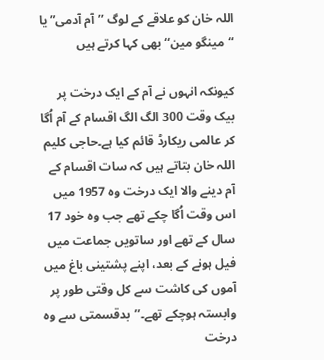اللہ خان کو علاقے کے لوگ ’’آم آدمی” یا “مینگو مین‘‘ بھی کہا کرتے ہیں

کیونکہ انہوں نے آم کے ایک درخت پر بیک وقت 300 الگ الگ اقسام کے آم اُگا کر عالمی ریکارڈ قائم کیا ہے۔حاجی کلیم اللہ خان بتاتے ہیں کہ سات اقسام کے آم دینے والا ایک درخت وہ 1957 میں اس وقت اُگا چکے تھے جب وہ خود 17 سال کے تھے اور ساتویں جماعت میں فیل ہونے کے بعد، اپنے پشتینی باغ میں آموں کی کاشت سے کل وقتی طور پر وابستہ ہوچکے تھے۔’’بدقسمتی سے وہ درخت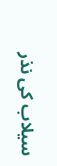سیلاب کی نذر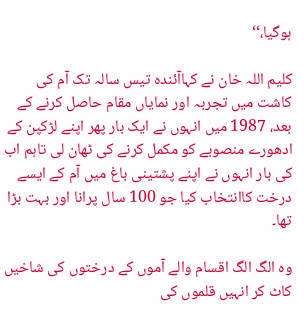ہوگیا،‘‘

کلیم اللہ خان نے کہاآئندہ تیس سالہ تک آم کی کاشت میں تجربہ اور نمایاں مقام حاصل کرنے کے بعد، 1987 میں انہوں نے ایک بار پھر اپنے لڑکپن کے ادھورے منصوبے کو مکمل کرنے کی ٹھان لی تاہم اب کی بار انہوں نے اپنے پشتینی باغ میں آم کے ایسے درخت کاانتخاب کیا جو 100 سال پرانا اور بہت بڑا تھا۔

وہ الگ الگ اقسام والے آموں کے درختوں کی شاخیں کاٹ کر انہیں قلموں کی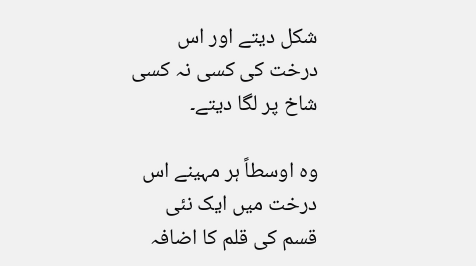شکل دیتے اور اس درخت کی کسی نہ کسی شاخ پر لگا دیتے۔

وہ اوسطاً ہر مہینے اس درخت میں ایک نئی قسم کی قلم کا اضافہ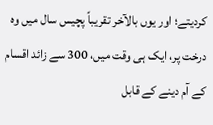کردیتے؛ اور یوں بالآخر تقریباً پچیس سال میں وہ درخت پر، ایک ہی وقت میں، 300 سے زائد اقسام کے آم دینے کے قابل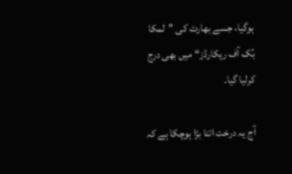ہوگیا، جسے بھارت کی ’’لمکا بُک آف ریکارڈز‘‘ میں بھی درج کرلیا گیا۔

آج یہ درخت اتنا بڑا ہوچکا ہے کہ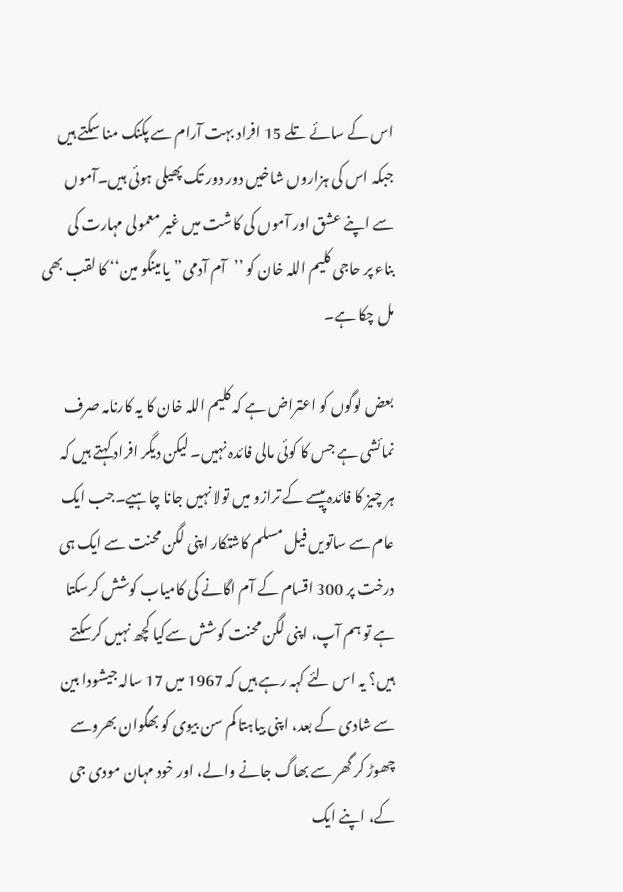اس کے سائے تلے 15 افراد بہت آرام سے پکنک منا سکتے ہیں جبکہ اس کی ہزاروں شاخیں دور دور تک پھیلی ہوئی ہیں۔آموں سے اپنے عشق اور آموں کی کاشت میں غیر معمولی مہارت کی بناء پر حاجی کلیم اللہ خان کو ’’آم آدمی”یا مینگو مین‘‘ کا لقب بھی مل چکا ہے۔

بعض لوگوں کو اعتراض ہے کہ کلیم اللہ خان کا یہ کارنامہ صرف نمائشی ہے جس کا کوئی مالی فائدہ نہیں۔ لیکن دیگر افراد کہتے ہیں کہ ہر چیز کا فائدہ پیسے کے ترازو میں تولا نہیں جانا چاہیے۔جب ایک عام سے ساتویں فیل مسلم کاشتکار اپنی لگن محنت سے ایک ہی درخت پر 300 اقسام کے آم اگانے کی کامیاب کوشش کرسکتا ہے تو ہم آپ، اپنی لگن محنت کوشش سےکیا کچھ نہیں کرسکتے ہیں؟ یہ اس لئے کہہ رہے ہیں کہ 1967 میں 17 سالہ جیشودا بین سے شادی کے بعد، اپنی بیاہتا کم سن بیوی کو بھگوان بھروسے چھوڑ کر گھر سے بھاگ جانے والے، اور خود مہان مودی جی کے، اپنے ایک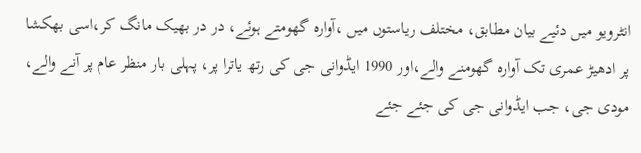انٹرویو میں دئیے بیان مطابق، مختلف ریاستوں میں ،آوارہ گھومتے ہوئے، در در بھیک مانگ کر،اسی بھکشا پر ادھیڑ عمری تک آوارہ گھومنے والے،اور 1990 ایڈوانی جی کی رتھ یاترا پر، پہلی بار منظر عام پر آنے والے، مودی جی، جب ایڈوانی جی کی جئے جئے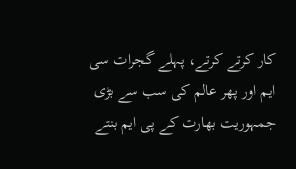کار کرتے کرتے، پہلے گجرات سی ایم اور پھر عالم کی سب سے بڑی جمہوریت بھارت کے پی ایم بنتے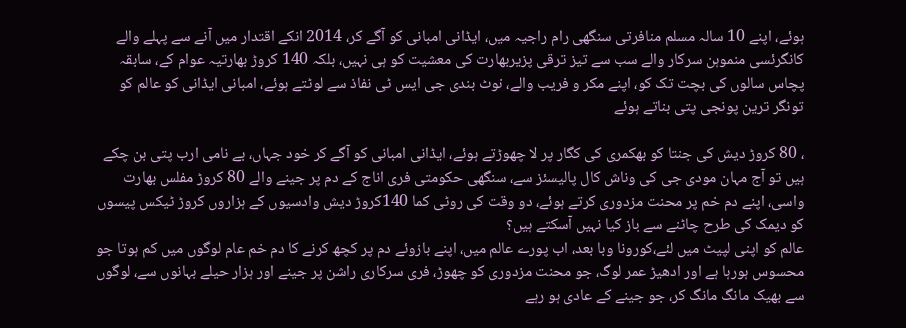ہوئے، اپنے 10 سالہ مسلم منافرتی سنگھی رام راجیہ میں، ایڈانی امبانی کو آگے کر، 2014 انکے اقتدار میں آنے سے پہلے والے کانگرئسی منموہن سرکار والے سب سے تیز ترقی پزیربھارت کی معشیت کو ہی نہیں، بلکہ 140 کروڑ بھارتیہ عوام کے، سابقہ پچاس سالوں کی بچت تک کو، اپنے مکر و فریب والے، نوٹ بندی جی ایس ٹی نفاذ سے لوٹتے ہوئے، امبانی ایڈانی کو عالم کو تونگر ترین پونجی پتی بناتے ہوئے

، 80 کروڑ دیش کی جنتا کو بھکمری کی کگار پر لا چھوڑتے ہوئے، ایڈانی امبانی کو آگے کر خود جہاں، بے نامی ارب پتی بن چکے ہیں تو آج مہان مودی جی کی وناش کال پالیسئز سے، سنگھی حکومتی فری اناج کے دم پر جینے والے 80 کروڑ مفلس بھارت واسی، اپنے دم خم پر محنت مزدوری کرتے ہوئے، دو وقت کی روٹی کما 140کروڑ دیش وادسیوں کے ہزاروں کروڑ ٹیکس پیسوں کو دیمک کی طرح چاٹنے سے باز کیا نہیں آسکتے ہیں؟
عالم کو اپنی لپیٹ میں لئے،کورونا وبا بعد، اب پورے عالم میں، اپنے بازوئے دم پر کچھ کرنے کا دم خم عام لوگوں میں کم ہوتا جو محسوس ہورہا ہے اور ادھیڑ عمر لوگ، جو محنت مزدوری کو چھوڑ، فری سرکاری راشن پر جینے اور ہزار حیلے بہانوں سے، لوگوں سے بھیک مانگ مانگ کر، جو جینے کے عادی ہو رہے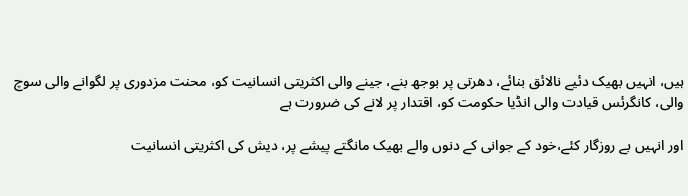ہیں، انہیں بھیک دئیے نالائق بنائے، دھرتی پر بوجھ بنے، جینے والی اکثریتی انسانیت کو، محنت مزدوری پر لگوانے والی سوچ والی، کانگرئس قیادت والی انڈیا حکومت کو، اقتدار پر لانے کی ضرورت ہے

اور انہیں بے روزگار کئے،خود کے جوانی کے دنوں والے بھیک مانگتے پیشے پر، دیش کی اکثریتی انسانیت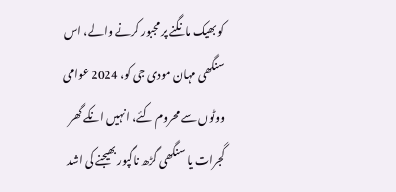کو بھیک مانگنے پر مجبور کرنے والے، اس سنگھی مہان مودی جی کو، 2024 عوامی ووٹوں سے محروم کئے، انہیں انکے گھر گجرات یا سنگھی گڑھ ناگپور بھیجنے کی اشد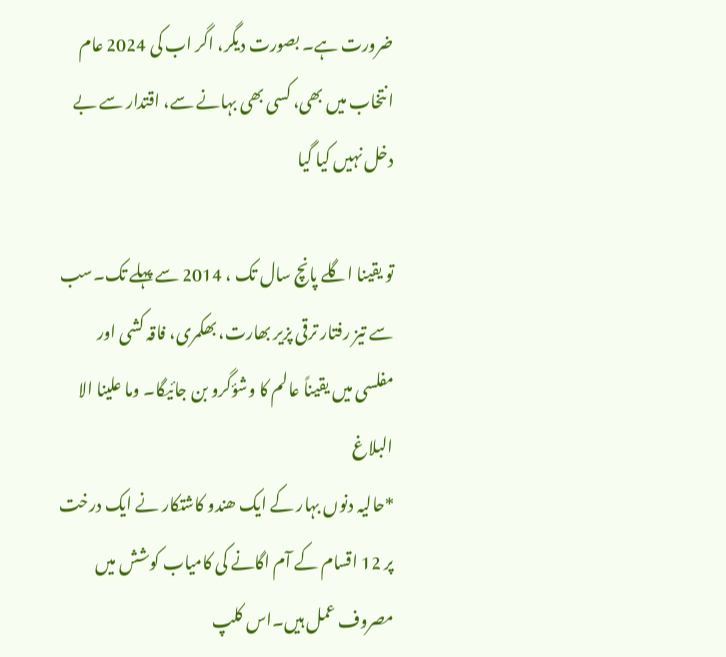ضرورت ہے۔ بصورت دیگر، اگر اب کی 2024 عام انتخاب میں بھی، کسی بھی بہانے سے، اقتدار سے بے دخل نہیں کیا گیا

تو یقینا اگلے پانچ سال تک ، 2014 سے پہلے تک۔سب سے تیز رفتار ترقی پزیر بھارت، بھکمری، فاقہ کشی اور مفلسی میں یقیناً عالم کا وشؤگرو بن جائیگا۔ وما علینا الا البلاغ
*حالیہ دنوں بہار کے ایک ھندو کاشتکار نے ایک درخت پر 12 اقسام کے آم اگانے کی کامیاب کوشش میں مصروف عمل ہیں۔اس کلپ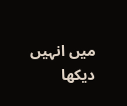میں انہیں دیکھا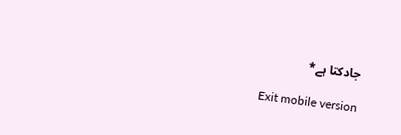جادکتا ہے*

Exit mobile version